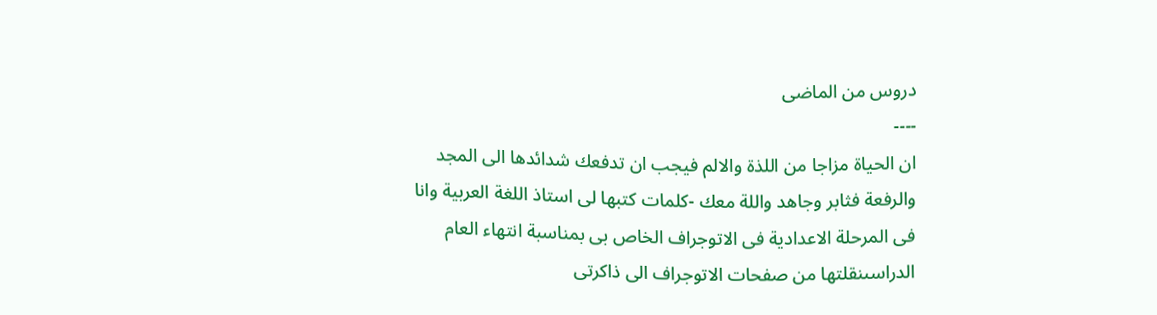دروس من الماضى
----
ان الحياة مزاجا من اللذة والالم فيجب ان تدفعك شدائدها الى المجد والرفعة فثابر وجاهد واللة معك -كلمات كتبها لى استاذ اللغة العربية وانا فى المرحلة الاعدادية فى الاتوجراف الخاص بى بمناسبة انتهاء العام الدراسىنقلتها من صفحات الاتوجراف الى ذاكرتى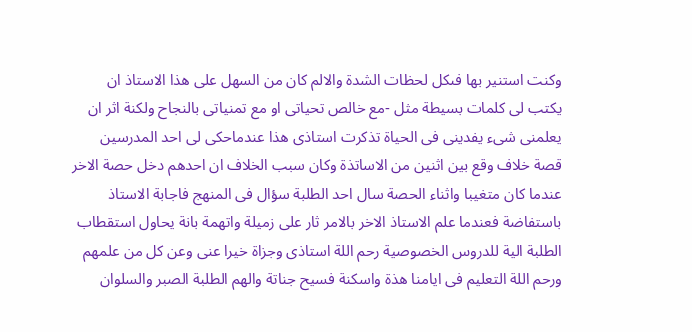وكنت استنير بها فىكل لحظات الشدة والالم كان من السهل على هذا الاستاذ ان يكتب لى كلمات بسيطة مثل -مع خالص تحياتى او مع تمنياتى بالنجاح ولكنة اثر ان يعلمنى شىء يفدينى فى الحياة تذكرت استاذى هذا عندماحكى لى احد المدرسين قصة خلاف وقع بين اثنين من الاساتذة وكان سبب الخلاف ان احدهم دخل حصة الاخر عندما كان متغيبا واثناء الحصة سال احد الطلبة سؤال فى المنهج فاجابة الاستاذ باستفاضة فعندما علم الاستاذ الاخر بالامر ثار على زميلة واتهمة بانة يحاول استقطاب الطلبة الية للدروس الخصوصية رحم اللة استاذى وجزاة خيرا عنى وعن كل من علمهم ورحم اللة التعليم فى ايامنا هذة واسكنة فسيح جناتة والهم الطلبة الصبر والسلوان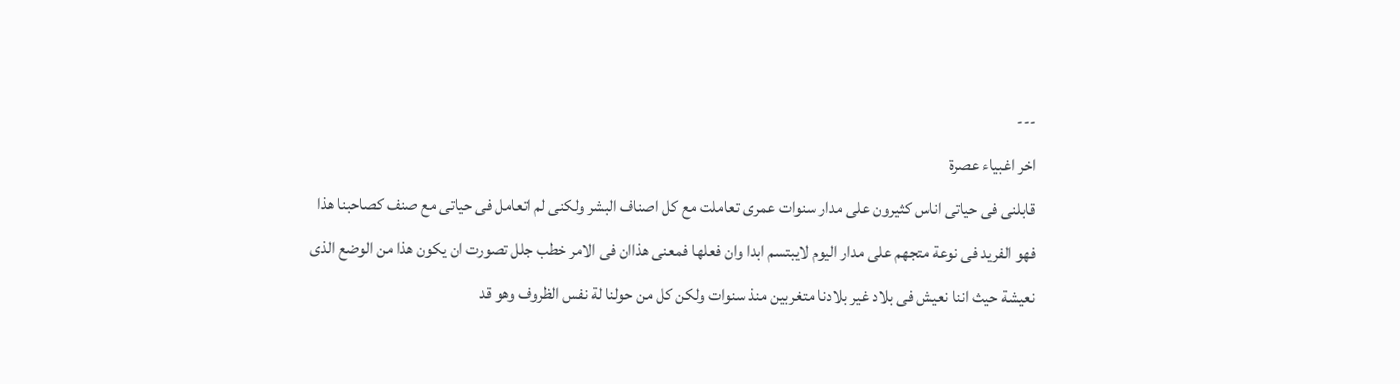---
اخر اغبياء عصرة
قابلنى فى حياتى اناس كثيرون على مدار سنوات عمرى تعاملت مع كل اصناف البشر ولكنى لم اتعامل فى حياتى مع صنف كصاحبنا هذا فهو الفريد فى نوعة متجهم على مدار اليوم لايبتسم ابدا وان فعلها فمعنى هذاان فى الامر خطب جلل تصورت ان يكون هذا من الوضع الذى نعيشة حيث اننا نعيش فى بلاد غير بلادنا متغربين منذ سنوات ولكن كل من حولنا لة نفس الظروف وهو قد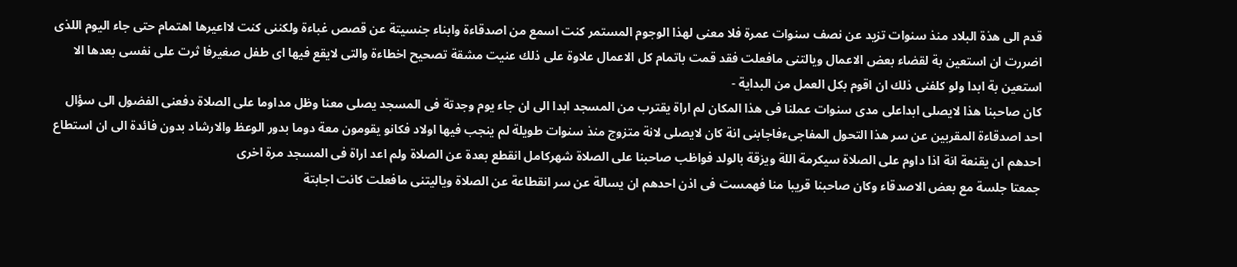قدم الى هذة البلاد منذ سنوات تزيد عن نصف سنوات عمرة فلا معنى لهذا الوجوم المستمر كنت اسمع من اصدقاءة وابناء جنسيتة عن قصص غباءة ولكننى كنت لااعيرها اهتمام حتى جاء اليوم اللذى اضررت ان استعين بة لقضاء بعض الاعمال ويالتنى مافعلت فقد قمت باتمام كل الاعمال علاوة على ذلك عنيت مشقة تصحيح اخطاءة والتى لايقع فيها اى طفل صغيرفا ثرت على نفسى بعدها الا استعين بة ابدا ولو كلفنى ذلك ان اقوم بكل العمل من البداية -
كان صاحبنا هذا لايصلى ابداعلى مدى سنوات عملنا فى هذا المكان لم اراة يقترب من المسجد ابدا الى ان جاء يوم وجدتة فى المسجد يصلى معنا وظل مداوما على الصلاة دفعنى الفضول الى سؤال احد اصدقاءة المقربين عن سر هذا التحول المفاجىءفاجابنى انة كان لايصلى لانة متزوج منذ سنوات طويلة لم ينجب فيها اولاد فكانو يقومون معة دوما بدور الوعظ والارشاد بدون فائدة الى ان استطاع احدهم ان يقنعة انة اذا داوم على الصلاة سيكرمة اللة ويزقة بالولد فواظب صاحبنا على الصلاة شهركامل انقطع بعدة عن الصلاة ولم اعد اراة فى المسجد مرة اخرى
جمعتا جلسة مع بعض الاصدقاء وكان صاحبنا قريبا منا فهمست فى اذن احدهم ان يسالة عن سر انقطاعة عن الصلاة وياليتنى مافعلت كانت اجابتة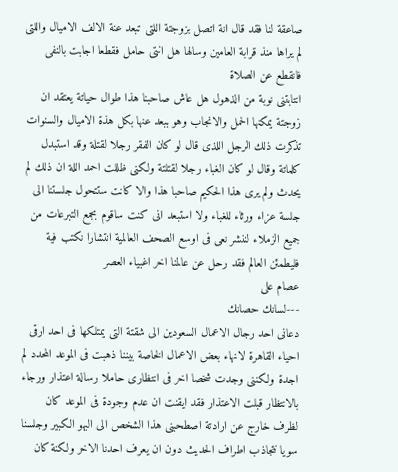صاعقة لنا فقد قال انة اتصل بزوجتة اللتى تبعد عنة الالف الاميال واللتى لم يراها منذ قرابة العامين وسالها هل انتى حامل فقطعا اجابت بالنفى فانقطع عن الصلاة
انتابتنى نوبة من الذهول هل عاش صاحبنا هذا طوال حياتة يعتقد ان زوجتة يمكنها الحمل والانجاب وهو ببعد عنها بكل هذة الاميال والسنوات تذكرت ذلك الرجل اللذى قال لو كان الفقر رجلا لقتلة وقد استبدل كلماتة وقال لو كان الغباء رجلا لقتلتة ولكنى ظللت احمد اللة ان ذلك لم يحدث ولم يرى هذا الحكيم صاحبا هذا والا كانت ستتحول جلستنا الى جلسة عزاء ورثاء للغباء ولا استبعد انى كنت ساقوم بجمع التبرعات من جميع الزملاء لننشر نعى فى اوسع الصحف العالمية انتشارا نكتب فية
فليطمئن العالم فقد رحل عن عالمنا اخر اغبياء العصر
عصام على
---لسانك حصانك
دعانى احد رجال الاعمال السعودين الى شقتة التى يمتلكها فى احد ارقى احياء القاهرة لانهاء بعض الاعمال الخاصة بيننا ذهبت فى الموعد المحدد لم اجدة ولكننى وجدت شخصا اخر فى انتظارى حاملا رسالة اعتذار ورجاء بالانتظار قبلت الاعتذار فقد ايقنت ان عدم وجودة فى الموعد كان لظرف خارج عن ارادتة اصطحبنى هذا الشخص الى البهو الكبير وجلسنا سويا نتجاذب اطراف الحديث دون ان يعرف احدنا الاخر ولكنة كان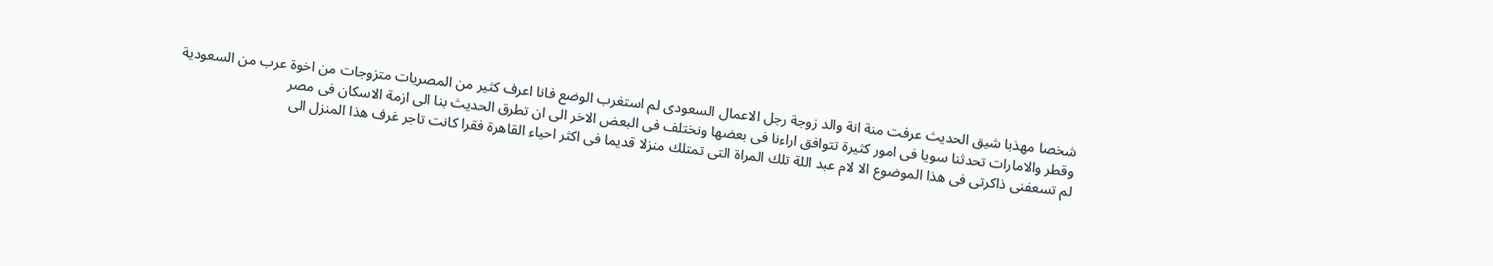شخصا مهذبا شيق الحديث عرفت منة انة والد زوجة رجل الاعمال السعودى لم استغرب الوضع فانا اعرف كثير من المصريات متزوجات من اخوة عرب من السعودية وقطر والامارات تحدثنا سويا فى امور كثيرة تتوافق اراءنا فى بعضها ونختلف فى البعض الاخر الى ان تطرق الحديث بنا الى ازمة الاسكان فى مصر
لم تسعفنى ذاكرتى فى هذا الموضوع الا لام عبد اللة تلك المراة التى تمتلك منزلا قديما فى اكثر احياء القاهرة فقرا كانت تاجر غرف هذا المنزل الى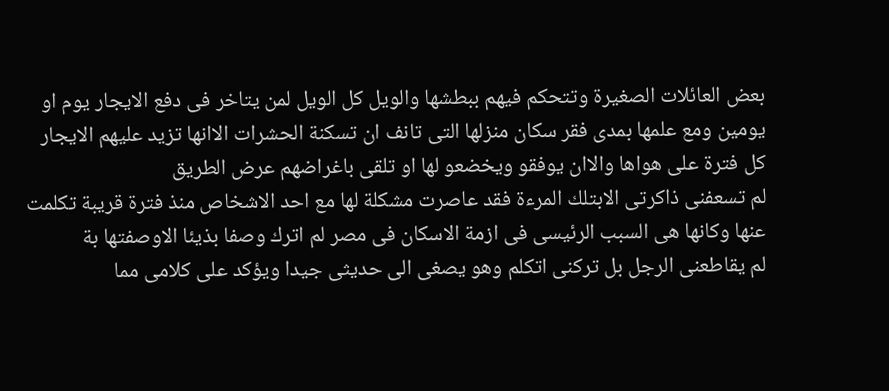بعض العائلات الصغيرة وتتحكم فيهم ببطشها والويل كل الويل لمن يتاخر فى دفع الايجار يوم او يومين ومع علمها بمدى فقر سكان منزلها التى تانف ان تسكنة الحشرات الاانها تزيد عليهم الايجار كل فترة على هواها والاان يوفقو ويخضعو لها او تلقى باغراضهم عرض الطريق
لم تسعفنى ذاكرتى الابتلك المرءة فقد عاصرت مشكلة لها مع احد الاشخاص منذ فترة قريبة تكلمت عنها وكانها هى السبب الرئيسى فى ازمة الاسكان فى مصر لم اترك وصفا بذيئا الاوصفتها بة
لم يقاطعنى الرجل بل تركنى اتكلم وهو يصغى الى حديثى جيدا ويؤكد على كلامى مما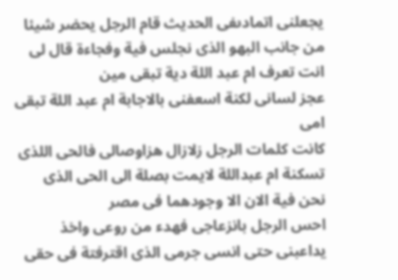يجعلنى اتمادىفى الحديث قام الرجل يحضر شيئا من جانب البهو الذى نجلس فية وفجاءة قال لى انت تعرف ام عبد اللة دية تبقى مين
عجز لسانى لكنة اسعفنى بالاجابة ام عبد اللة تبقى امى
كانت كلمات الرجل زلازال هزاوصالى فالحى اللذى تسكنة ام عبداللة لايمت بصلة الى الحى الذى نحن فية الان الا وجودهما فى مصر
احس الرجل بانزعاجى فهدء من روعى واخذ يداعبنى حتى انسى جرمى الذى اقترفتة فى حقى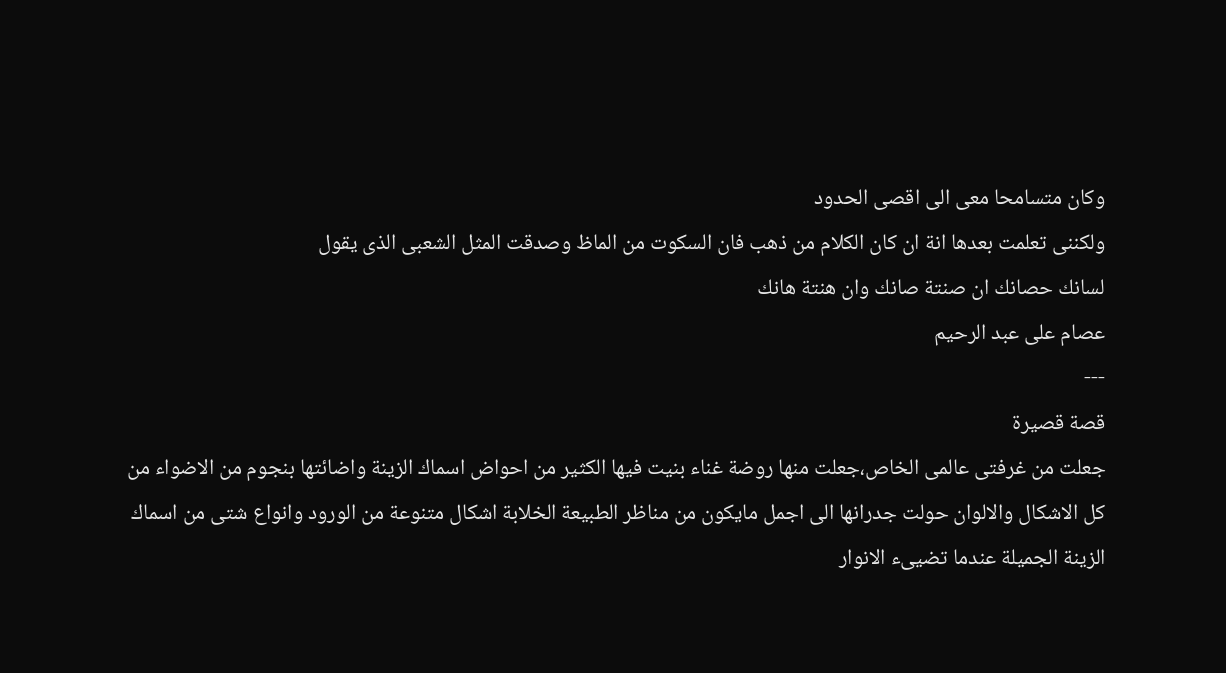وكان متسامحا معى الى اقصى الحدود
ولكننى تعلمت بعدها انة ان كان الكلام من ذهب فان السكوت من الماظ وصدقت المثل الشعبى الذى يقول
لسانك حصانك ان صنتة صانك وان هنتة هانك
عصام على عبد الرحيم
---
قصة قصيرة
جعلت من غرفتى عالمى الخاص،جعلت منها روضة غناء بنيت فيها الكثير من احواض اسماك الزينة واضائتها بنجوم من الاضواء من كل الاشكال والالوان حولت جدرانها الى اجمل مايكون من مناظر الطبيعة الخلابة اشكال متنوعة من الورود وانواع شتى من اسماك الزينة الجميلة عندما تضيىء الانوار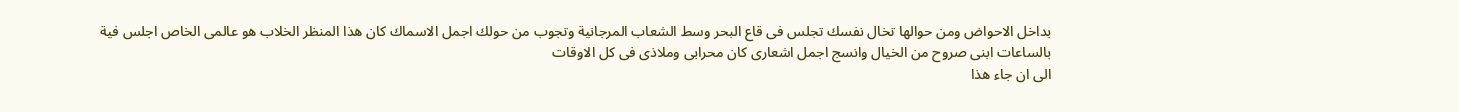بداخل الاحواض ومن حوالها تخال نفسك تجلس فى قاع البحر وسط الشعاب المرجانية وتجوب من حولك اجمل الاسماك كان هذا المنظر الخلاب هو عالمى الخاص اجلس فية بالساعات ابنى صروح من الخيال وانسج اجمل اشعارى كان محرابى وملاذى فى كل الاوقات
الى ان جاء هذا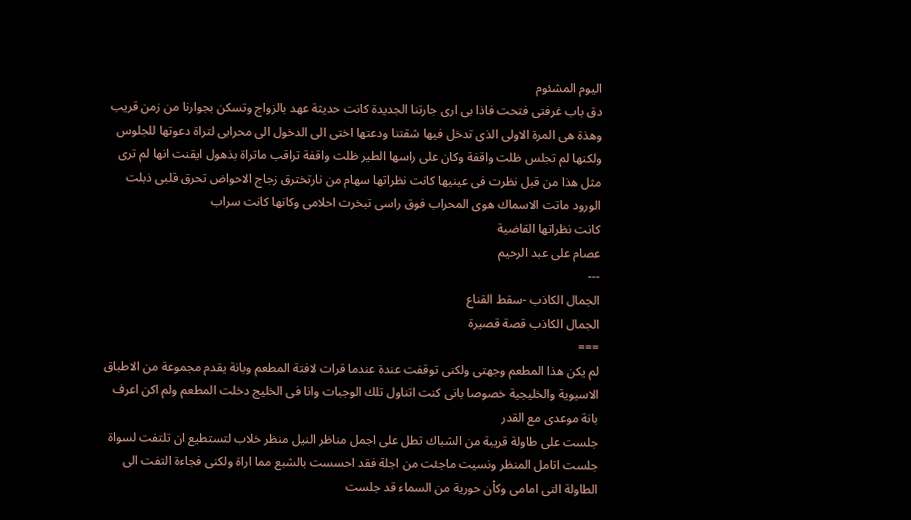اليوم المشئوم
دق باب غرفتى فتحت فاذا بى ارى جارتنا الجديدة كانت حديثة عهد بالزواج وتسكن بجوارنا من زمن قريب وهذة هى المرة الاولى الذى تدخل فيها شقتنا ودعتها اختى الى الدخول الى محرابى لتراة دعوتها للجلوس ولكنها لم تجلس ظلت واقفة وكان على راسها الطير ظلت واقفة تراقب ماتراة بذهول ايقنت انها لم ترى مثل هذا من قبل نظرت فى عينيها كانت نظراتها سهام من نارتخترق زجاج الاحواض تحرق قلبى ذبلت الورود ماتت الاسماك هوى المحراب فوق راسى تبخرت احلامى وكانها كانت سراب
كانت نظراتها القاضية
عصام على عبد الرحيم
---
الجمال الكاذب -سقط القناع
الجمال الكاذب قصة قصيرة
===
لم يكن هذا المطعم وجهتى ولكنى توقفت عندة عندما قرات لافتة المطعم وبانة يقدم مجموعة من الاطباق الاسيوية والخليجية خصوصا بانى كنت اتناول تلك الوجبات وانا فى الخليج دخلت المطعم ولم اكن اعرف بانة موعدى مع القدر
جلست على طاولة قريبة من الشباك تطل على اجمل مناظر النيل منظر خلاب لتستطيع ان تلتفت لسواة
جلست اتامل المنظر ونسيت ماجئت من اجلة فقد احسست بالشبع مما اراة ولكنى فجاءة التفت الى الطاولة التى امامى وكاْن حورية من السماء قد جلست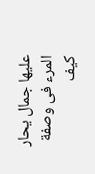عليها جمال يحار المرء فى وصفة كيف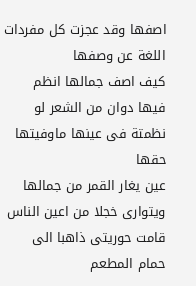اصفها وقد عجزت كل مفردات اللغة عن وصفها
كيف اصف جمالها انظم فيها دوان من الشعر لو نظمتة فى عينها ماوفيتها حقها
عين يغار القمر من جمالها ويتوارى خجلا من اعين الناس
قامت حوريتى ذاهبا الى حمام المطعم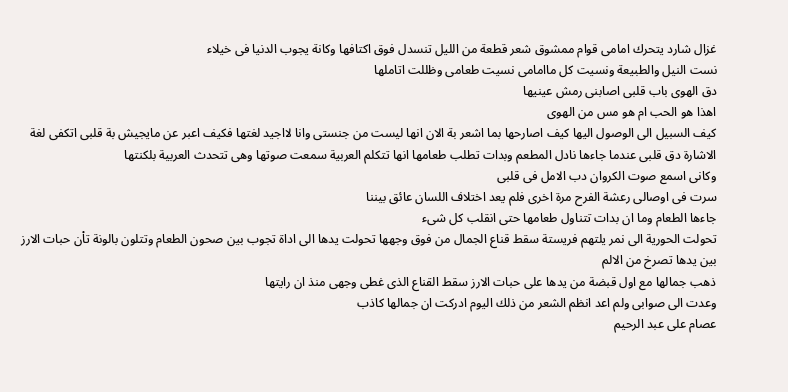غزال شارد يتحرك امامى قوام ممشوق شعر قطعة من الليل تنسدل فوق اكتافها وكانة يجوب الدنيا فى خيلاء
نست النيل والطبيعة ونسيت كل ماامامى نسيت طعامى وظللت اتاملها
دق الهوى باب قلبى اصابنى رمش عينيها
اهذا هو الحب ام هو مس من الهوى
كيف السبيل الى الوصول اليها كيف اصارحها بما اشعر بة الان انها ليست من جنستى وانا لااجيد لغتها فكيف اعبر عن مايجيش بة قلبى اتكفى لغة الاشارة دق قلبى عندما جاءها نادل المطعم وبدات تطلب طعامها انها تتكلم العربية سمعت صوتها وهى تتحدث العربية بلكنتها
وكانى اسمع صوت الكروان دب الامل فى قلبى
سرت فى اوصالى رعشة الفرح مرة اخرى فلم يعد اختلاف اللسان عائق بيننا
جاءها الطعام وما ان بدات تتناول طعامها حتى انقلب كل شىء
تحولت الحورية الى نمر يلتهم فريستة سقط قناع الجمال من فوق وجهها تحولت يدها الى اداة تجوب بين صحون الطعام وتتلون بالونة تاْن حبات الارز بين يدها تصرخ من الالم
ذهب جمالها مع اول قبضة من يدها على حبات الارز سقط القناع الذى غطى وجهى منذ ان رايتها
وعدت الى صوابى ولم اعد انظم الشعر من ذلك اليوم ادركت ان جمالها كاذب
عصام على عبد الرحيم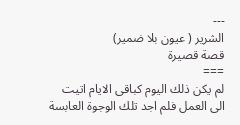---
الشرير ( عيون بلا ضمير)
قصة قصيرة
===
لم يكن ذلك اليوم كباقى الايام اتيت الى العمل فلم اجد تلك الوجوة العابسة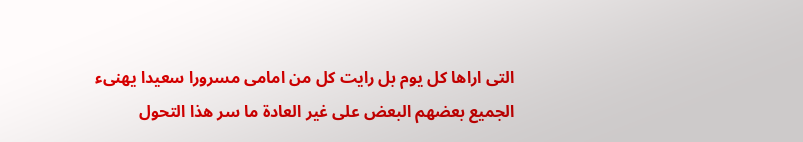التى اراها كل يوم بل رايت كل من امامى مسرورا سعيدا يهنىء الجميع بعضهم البعض على غير العادة ما سر هذا التحول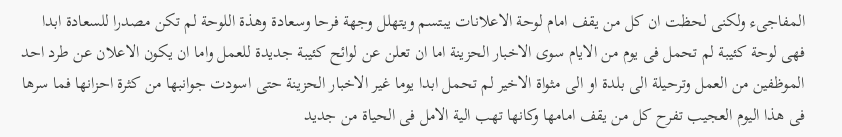المفاجىء ولكنى لحظت ان كل من يقف امام لوحة الاعلانات يبتسم ويتهلل وجهة فرحا وسعادة وهذة اللوحة لم تكن مصدرا للسعادة ابدا فهى لوحة كئيبة لم تحمل فى يوم من الايام سوى الاخبار الحزينة اما ان تعلن عن لوائح كئيبة جديدة للعمل واما ان يكون الاعلان عن طرد احد الموظفين من العمل وترحيلة الى بلدة او الى مثواة الاخير لم تحمل ابدا يوما غير الاخبار الحزينة حتى اسودت جوانبها من كثرة احزانها فما سرها فى هذا اليوم العجيب تفرح كل من يقف امامها وكانها تهب الية الامل فى الحياة من جديد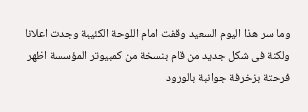وما سر هذا اليوم السعيد وقفت امام اللوحة الكئيبة وجدت اعلانا ولكنة فى شكل جديد من قام بنسخة من كمبيوتر المؤسسة اظهر فرحتة بزخرفة جوانبة بالورود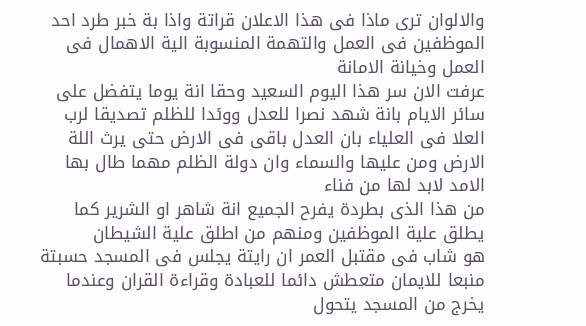والالوان ترى ماذا فى هذا الاعلان قراتة واذا بة خبر طرد احد الموظفين فى العمل والتهمة المنسوبة الية الاهمال فى العمل وخيانة الامانة
عرفت الان سر هذا اليوم السعيد وحقا انة يوما يتفضل على سائر الايام بانة شهد نصرا للعدل ووئدا للظلم تصديقا لرب العلا فى العلياء بان العدل باقى فى الارض حتى يرث اللة الارض ومن عليها والسماء وان دولة الظلم مهما طال بها الامد لابد لها من فناء
من هذا الذى بطردة يفرح الجميع انة شاهر او الشرير كما يطلق علية الموظفين ومنهم من اطلق علية الشيطان
هو شاب فى مقتبل العمر ان رايتة يجلس فى المسجد حسبتة منبعا للايمان متعطش دائما للعبادة وقراءة القران وعندما يخرج من المسجد يتحول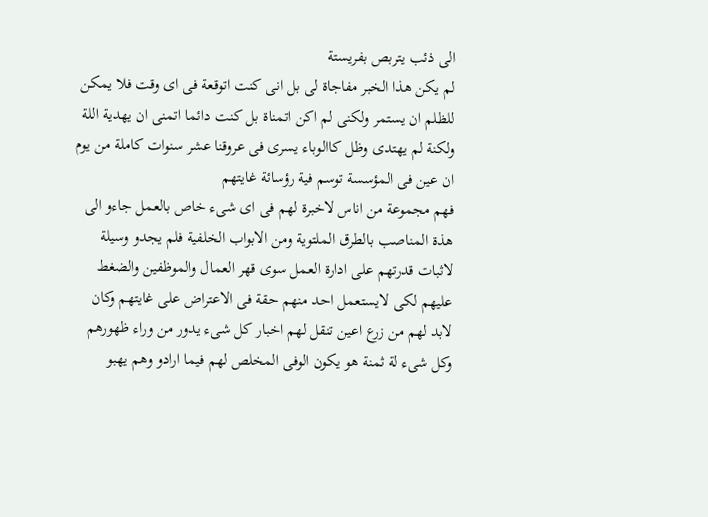الى ذئب يتربص بفريستة
لم يكن هذا الخبر مفاجاة لى بل انى كنت اتوقعة فى اى وقت فلا يمكن للظلم ان يستمر ولكنى لم اكن اتمناة بل كنت دائما اتمنى ان يهدية اللة ولكنة لم يهتدى وظل كاالوباء يسرى فى عروقنا عشر سنوات كاملة من يوم ان عين فى المؤسسة توسم فية رؤسائة غايتهم
فهم مجموعة من اناس لاخبرة لهم فى اى شىء خاص بالعمل جاءو الى هذة المناصب بالطرق الملتوية ومن الابواب الخلفية فلم يجدو وسيلة لاثبات قدرتهم على ادارة العمل سوى قهر العمال والموظفين والضغط عليهم لكى لايستعمل احد منهم حقة فى الاعتراض على غايتهم وكان لابد لهم من زرع اعين تنقل لهم اخبار كل شىء يدور من وراء ظهورهم
وكل شىء لة ثمنة هو يكون الوفى المخلص لهم فيما ارادو وهم يهبو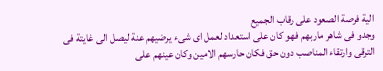الية فرصة الصعود على رقاب الجميع
وجدو فى شاهر ماربهم فهو كان على استعداد لعمل اى شىء يرضيهم عنة ليصل الى غايتة فى الترقى وارتقاء المناصب دون حق فكان حارسهم الامين وكان عينهم على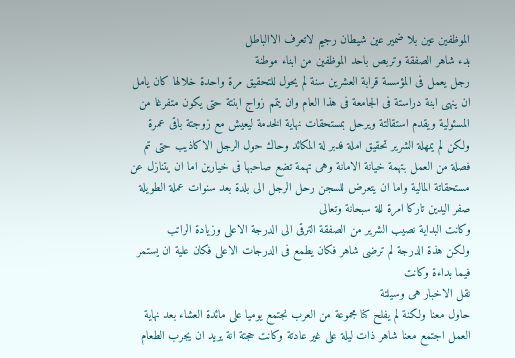الموظفين عين بلا ضمير عين شيطان رجيم لاتعرف الاالباطل
بدء شاهر الصفقة وتربص باحد الموظفين من ابناء موطنة
رجل يعمل فى المؤسسة قرابة العشرين سنة لم يحول للتحقيق مرة واحدة خلالها كان يامل ان ينهى ابنة دراستة فى الجامعة فى هذا العام وان يتمم زواج ابنتة حتى يكون متفرغا من المسئولية ويقدم استقالتة ويرحل بمستحقات نهاية الخدمة ليعيش مع زوجتة باقى عمرة
ولكن لم يمهلة الشرير تحقيق املة فدبر لة المكائد وحاك حول الرجل الاكاذيب حتى تم فصلة من العمل بتهمة خيانة الامانة وهى تهمة تضع صاحبها فى خيارين اما ان يتنازل عن مستحقاتة المالية واما ان يتعرض للسجن رحل الرجل الى بلدة بعد سنوات عملة الطويلة صفر اليدين تاركا امرة للة سبحانة وتعالى
وكانت البداية نصيب الشرير من الصفقة الترقى الى الدرجة الاعلى وزيادة الراتب
ولكن هذة الدرجة لم ترضى شاهر فكان يطمع فى الدرجات الاعلى فكان علية ان يستمر فيما بداءة وكانت
نقل الاخبار هى وسيلتة
حاول معنا ولكنة لم يفلح كنا مجموعة من العرب نجتمع يوميا على مائدة العشاء بعد نهاية العمل اجتمع معنا شاهر ذات ليلة على غير عادتة وكانت حجتة انة يريد ان يجرب الطعام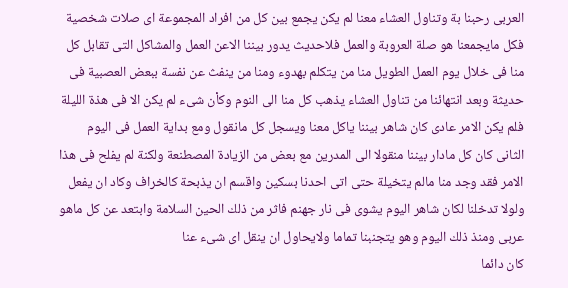العربى رحبنا بة وتناول العشاء معنا لم يكن يجمع بين كل من افراد المجموعة اى صلات شخصية فكل مايجمعنا هو صلة العروبة والعمل فلاحديث يدور بيننا الاعن العمل والمشاكل التى تقابل كل منا فى خلال يوم العمل الطويل منا من يتكلم بهدوء ومنا من ينفث عن نفسة ببعض العصبية فى حديثة وبعد انتهائنا من تناول العشاء يذهب كل منا الى النوم وكاْن شىء لم يكن الا فى هذة الليلة فلم يكن الامر عادى كان شاهر بيننا ياكل معنا ويسجل كل مانقول ومع بداية العمل فى اليوم الثانى كان كل مادار بيننا منقولا الى المدرين مع بعض من الزيادة المصطنعة ولكنة لم يفلح فى هذا الامر فقد وجد منا مالم يتخيلة حتى اتى احدنا بسكين واقسم ان يذبحة كالخراف وكاد ان يفعل ولولا تدخلنا لكان شاهر اليوم يشوى فى نار جهنم فاثر من ذلك الحين السلامة وابتعد عن كل ماهو عربى ومنذ ذلك اليوم وهو يتجنبنا تماما ولايحاول ان ينقل اى شىء عنا
كان دائما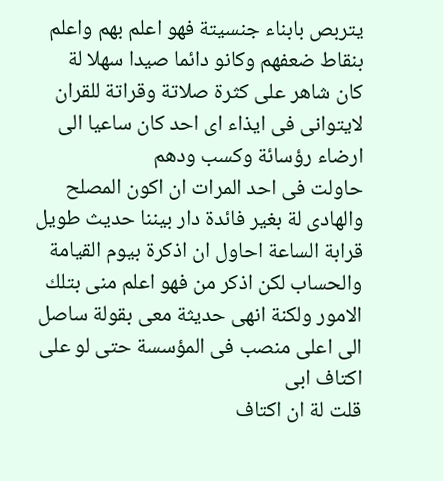يتربص بابناء جنسيتة فهو اعلم بهم واعلم بنقاط ضعفهم وكانو دائما صيدا سهلا لة
كان شاهر على كثرة صلاتة وقراتة للقران لايتوانى فى ايذاء اى احد كان ساعيا الى ارضاء رؤسائة وكسب ودهم
حاولت فى احد المرات ان اكون المصلح والهادى لة بغير فائدة دار بيننا حديث طويل قرابة الساعة احاول ان اذكرة بيوم القيامة والحساب لكن اذكر من فهو اعلم منى بتلك الامور ولكنة انهى حديثة معى بقولة ساصل الى اعلى منصب فى المؤسسة حتى لو على اكتاف ابى
قلت لة ان اكتاف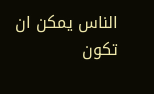الناس يمكن ان تكون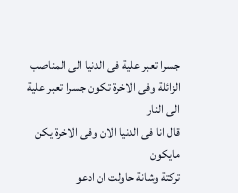جسرا تعبر علية فى الدنيا الى المناصب الزائلة وفى الاخرة تكون جسرا تعبر علية الى النار
قال انا فى الدنيا الان وفى الاخرة يكن مايكون
تركتة وشانة حاولت ان ادعو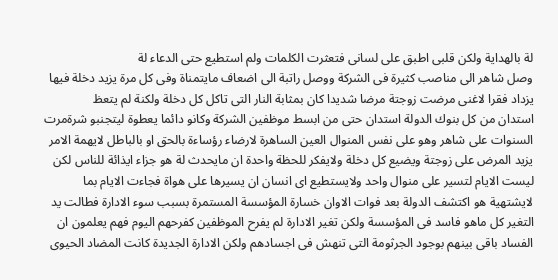لة بالهداية ولكن قلبى اطبق على لسانى فتعثرت الكلمات ولم استطيع حتى الدعاء لة
وصل شاهر الى مناصب كثيرة فى الشركة ووصل راتبة الى اضعاف مايتمناة وفى كل مرة يزيد دخلة فيها يزداد فقرا لاغنى مرضت زوجتة مرضا شديدا كان بمثابة النار التى تاكل كل دخلة ولكنة لم يتعظ
استدان من كل بنوك الدولة استدان حتى من ابسط موظفين الشركة وكانو دائما يعطوة ليتجنبو شرةمرت السنوات على شاهر وهو على نفس المنوال العين الساهرة لارضاء رؤساءة بالحق او بالباطل لايهمة الامر يزيد المرض على زوجتة ويضيع كل دخلة ولايفكر للحظة واحدة ان مايحدث لة هو جزاء ايذائة للناس لكن ليست الايام لتسير على منوال واحد ولايستطيع اى انسان ان يسيرها على هواة فجاءت الايام بما لايشتهية هو اكتشف الدولة بعد فوات الاوان خسارة المؤسسة المستمرة بسبب سوء الادارة فطالت يد التغير كل ماهو فاسد فى المؤسسة ولكن تغير الادارة لم يفرح الموظفين كفرحهم اليوم فهم يعلمون ان الفساد باقى بينهم بوجود الجرثومة التى تنهش فى اجسادهم ولكن الادارة الجديدة كانت المضاد الحيوى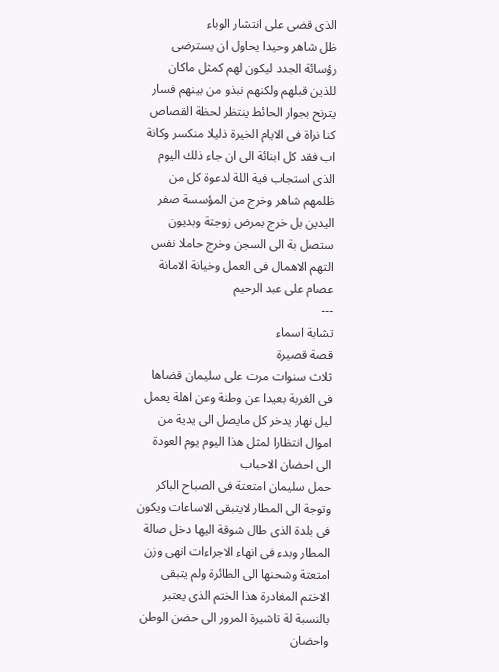الذى قضى على انتشار الوباء
ظل شاهر وحيدا يحاول ان يسترضى رؤسائة الجدد ليكون لهم كمثل ماكان للذين قبلهم ولكنهم نبذو من بينهم فسار يترنح بجوار الحائط ينتظر لحظة القصاص كنا نراة فى الايام الخيرة ذليلا منكسر وكانة اب فقد كل ابنائة الى ان جاء ذلك اليوم الذى استجاب فية اللة لدعوة كل من ظلمهم شاهر وخرج من المؤسسة صفر اليدين بل خرج بمرض زوجتة وبديون ستصل بة الى السجن وخرج حاملا نفس التهم الاهمال فى العمل وخيانة الامانة
عصام على عبد الرحيم
---
تشابة اسماء
قصة قصيرة
ثلاث سنوات مرت على سليمان قضاها فى الغربة بعيدا عن وطنة وعن اهلة يعمل ليل نهار يدخر كل مايصل الى يدية من اموال انتظارا لمثل هذا اليوم يوم العودة الى احضان الاحباب
حمل سليمان امتعتة فى الصباح الباكر وتوجة الى المطار لايتبقى الاساعات ويكون فى بلدة الذى طال شوقة اليها دخل صالة المطار وبدء فى انهاء الاجراءات انهى وزن امتعتة وشحنها الى الطائرة ولم يتبقى الاختم المغادرة هذا الختم الذى يعتبر بالنسبة لة تاشيرة المرور الى حضن الوطن واحضان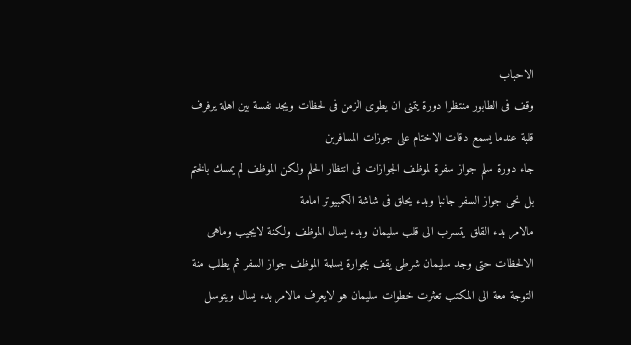الاحباب
وقف فى الطابور منتظرا دورة يتمنى ان يطوى الزمن فى لحظات ويجد نفسة بين اهلة يرفرف قلبة عندما يسمع دقات الاختام على جوزات المسافربن
جاء دورة سلم جواز سفرة لموظف الجوازات فى انتظار الحلم ولكن الموظف لم يمسك بالختم بل نحى جواز السفر جانبا وبدء يحلق فى شاشة الكمبيوتر امامة
مالامر بدء القلق يتسرب الى قلب سليمان وبدء يسال الموظف ولكنة لايجيب وماهى الالحظات حتى وجد سليمان شرطى يقف بجوارة يسلمة الموظف جواز السفر ثم يطلب منة التوجة معة الى المكتب تعثرت خطوات سليمان هو لايعرف مالامر بدء يسال ويتوسل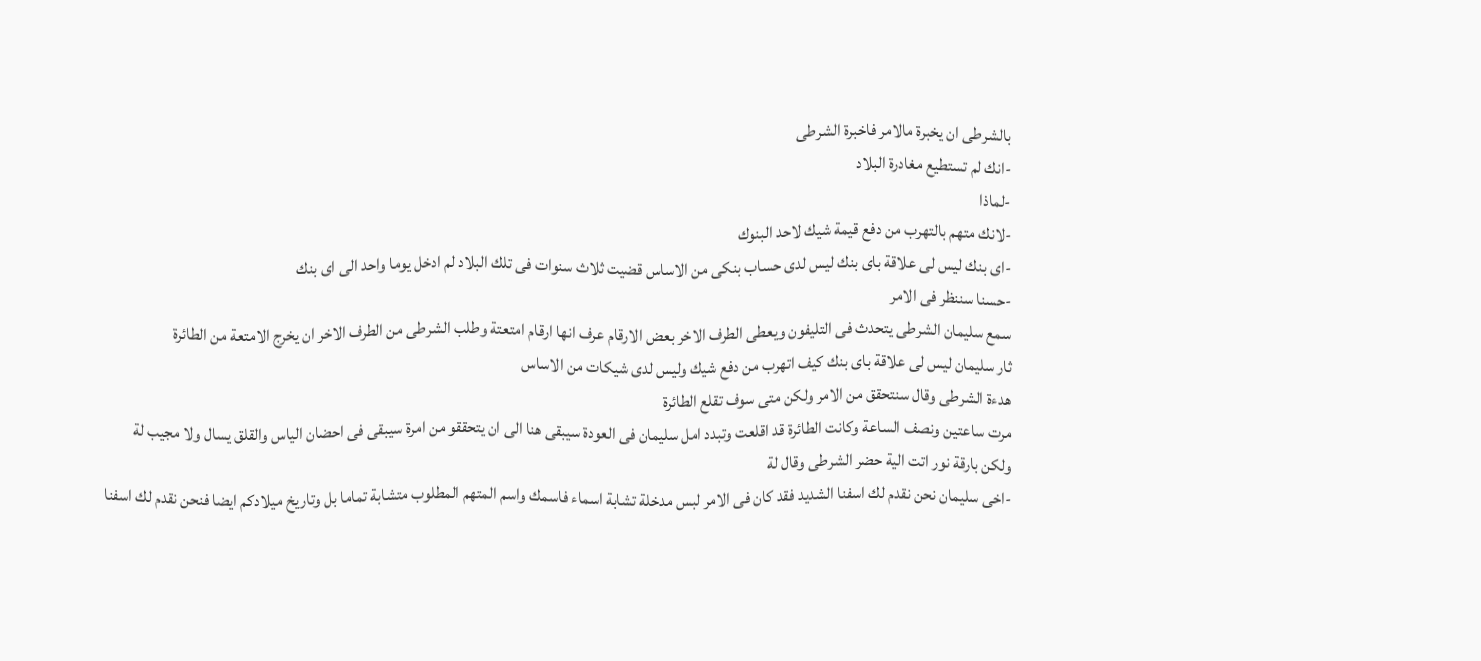بالشرطى ان يخبرة مالامر فاخبرة الشرطى
-انك لم تستطيع مغادرة البلاد
-لماذا
-لانك متهم بالتهرب من دفع قيمة شيك لاحد البنوك
-اى بنك ليس لى علاقة باى بنك ليس لدى حساب بنكى من الاساس قضيت ثلاث سنوات فى تلك البلاد لم ادخل يوما واحد الى اى بنك
-حسنا سننظر فى الامر
سمع سليمان الشرطى يتحدث فى التليفون ويعطى الطرف الاخر بعض الارقام عرف انها ارقام امتعتة وطلب الشرطى من الطرف الاخر ان يخرج الامتعة من الطائرة
ثار سليمان ليس لى علاقة باى بنك كيف اتهرب من دفع شيك وليس لدى شيكات من الاساس
هدءة الشرطى وقال سنتحقق من الامر ولكن متى سوف تقلع الطائرة
مرت ساعتين ونصف الساعة وكانت الطائرة قد اقلعت وتبدد امل سليمان فى العودة سيبقى هنا الى ان يتحققو من امرة سيبقى فى احضان الياس والقلق يسال ولا مجيب لة
ولكن بارقة نور اتت الية حضر الشرطى وقال لة
-اخى سليمان نحن نقدم لك اسفنا الشديد فقد كان فى الامر لبس مدخلة تشابة اسماء فاسمك واسم المتهم المطلوب متشابة تماما بل وتاريخ ميلادكم ايضا فنحن نقدم لك اسفنا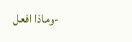-وماذا افعل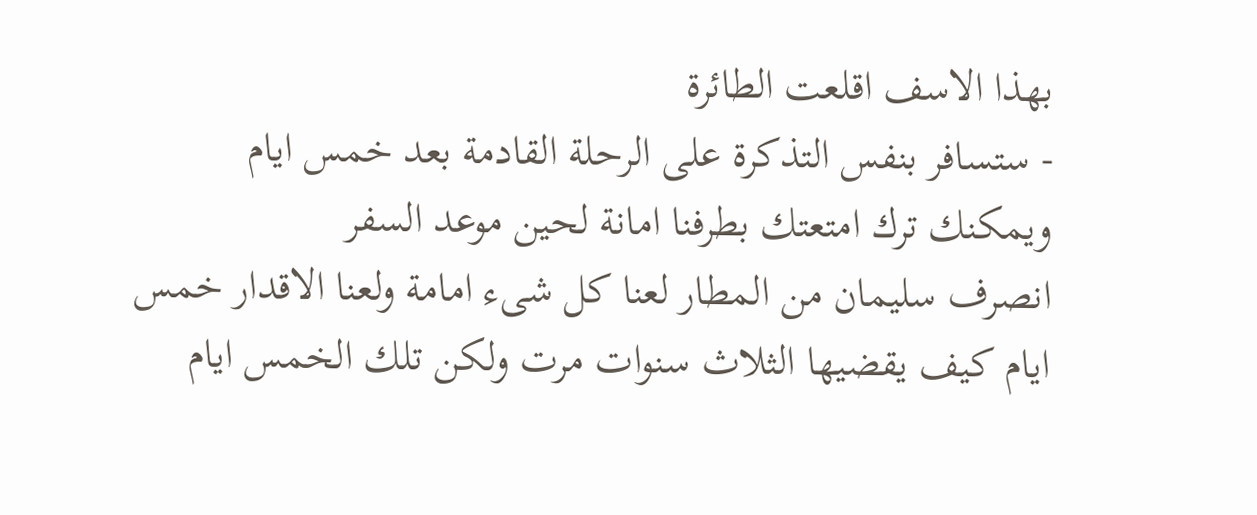بهذا الاسف اقلعت الطائرة
- ستسافر بنفس التذكرة على الرحلة القادمة بعد خمس ايام ويمكنك ترك امتعتك بطرفنا امانة لحين موعد السفر
انصرف سليمان من المطار لعنا كل شىء امامة ولعنا الاقدار خمس ايام كيف يقضيها الثلاث سنوات مرت ولكن تلك الخمس ايام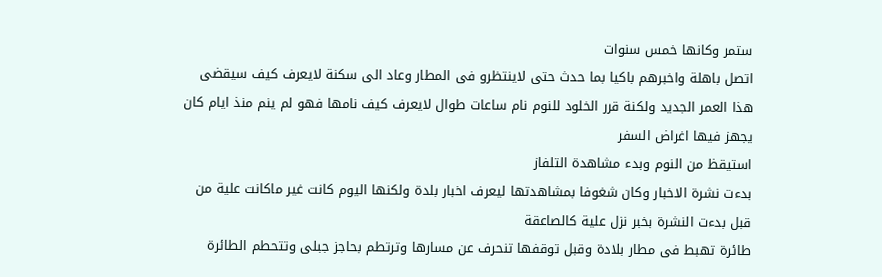ستمر وكانها خمس سنوات
اتصل باهلة واخبرهم باكيا بما حدث حتى لاينتظرو فى المطار وعاد الى سكنة لايعرف كيف سيقضى هذا العمر الجديد ولكنة قرر الخلود للنوم نام ساعات طوال لايعرف كيف نامها فهو لم ينم منذ ايام كان يجهز فيها اغراض السفر
استيقظ من النوم وبدء مشاهدة التلفاز
بدءت نشرة الاخبار وكان شغوفا بمشاهدتها ليعرف اخبار بلدة ولكنها اليوم كانت غير ماكانت علية من قبل بدءت النشرة بخبر نزل علية كالصاعقة
طائرة تهبط فى مطار بلادة وقبل توقفها تنحرف عن مسارها وترتطم بحاجز جبلى وتتحطم الطائرة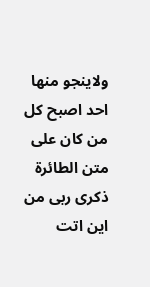ولاينجو منها احد اصبح كل من كان على متن الطائرة ذكرى ربى من اين اتت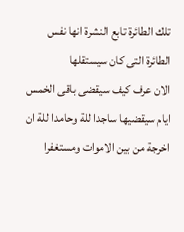تلك الطائرة تابع النشرة انها نفس الطائرة التى كان سيستقلها
الان عرف كيف سيقضى باقى الخمس ايام سيقضيها ساجدا للة وحامدا للة ان اخرجة من بين الاموات ومستغفرا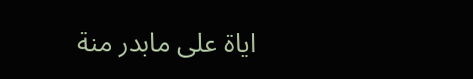اياة على مابدر منة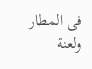فى المطار ولعنة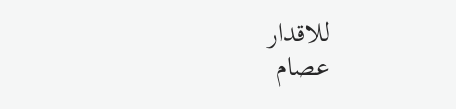للاقدار
عصام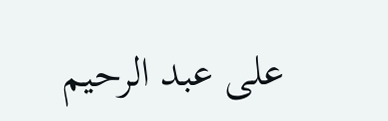على عبد الرحيم